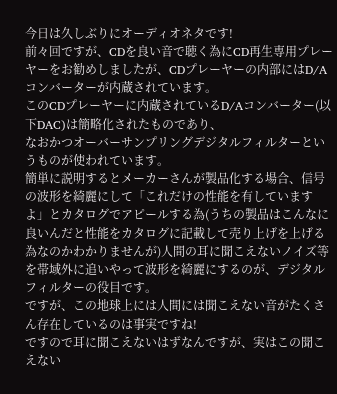今日は久しぶりにオーディオネタです!
前々回ですが、CDを良い音で聴く為にCD再生専用プレーヤーをお勧めしましたが、CDプレーヤーの内部にはD/Aコンバーターが内蔵されています。
このCDプレーヤーに内蔵されているD/Aコンバーター(以下DAC)は簡略化されたものであり、
なおかつオーバーサンプリングデジタルフィルターというものが使われています。
簡単に説明するとメーカーさんが製品化する場合、信号の波形を綺麗にして「これだけの性能を有していますよ」とカタログでアピールする為(うちの製品はこんなに良いんだと性能をカタログに記載して売り上げを上げる為なのかわかりませんが)人間の耳に聞こえないノイズ等を帯域外に追いやって波形を綺麗にするのが、デジタルフィルターの役目です。
ですが、この地球上には人間には聞こえない音がたくさん存在しているのは事実ですね!
ですので耳に聞こえないはずなんですが、実はこの聞こえない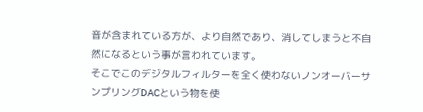音が含まれている方が、より自然であり、消してしまうと不自然になるという事が言われています。
そこでこのデジタルフィルターを全く使わないノンオーバーサンプリングDACという物を使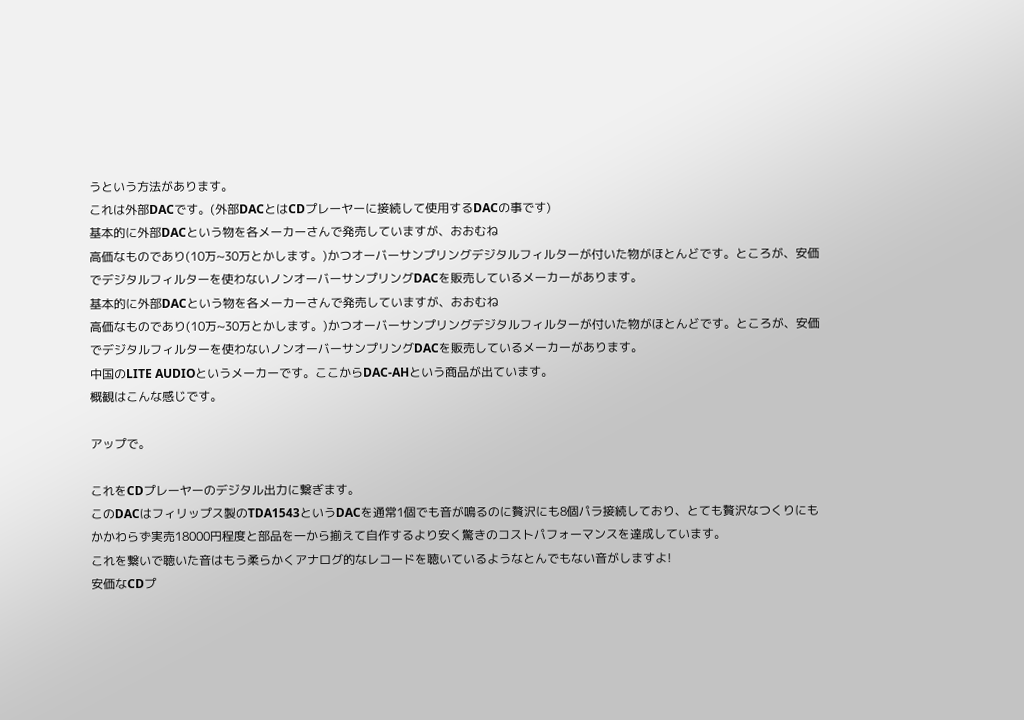うという方法があります。
これは外部DACです。(外部DACとはCDプレーヤーに接続して使用するDACの事です)
基本的に外部DACという物を各メーカーさんで発売していますが、おおむね
高価なものであり(10万~30万とかします。)かつオーバーサンプリングデジタルフィルターが付いた物がほとんどです。ところが、安価でデジタルフィルターを使わないノンオーバーサンプリングDACを販売しているメーカーがあります。
基本的に外部DACという物を各メーカーさんで発売していますが、おおむね
高価なものであり(10万~30万とかします。)かつオーバーサンプリングデジタルフィルターが付いた物がほとんどです。ところが、安価でデジタルフィルターを使わないノンオーバーサンプリングDACを販売しているメーカーがあります。
中国のLITE AUDIOというメーカーです。ここからDAC-AHという商品が出ています。
概観はこんな感じです。

アップで。

これをCDプレーヤーのデジタル出力に繋ぎます。
このDACはフィリップス製のTDA1543というDACを通常1個でも音が鳴るのに贅沢にも8個パラ接続しており、とても贅沢なつくりにもかかわらず実売18000円程度と部品を一から揃えて自作するより安く驚きのコストパフォーマンスを達成しています。
これを繋いで聴いた音はもう柔らかくアナログ的なレコードを聴いているようなとんでもない音がしますよ!
安価なCDプ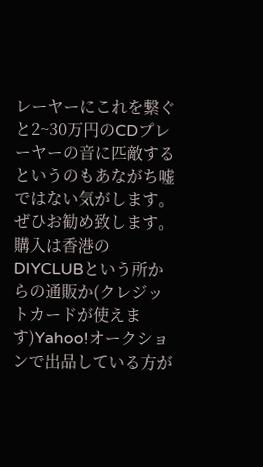レーヤーにこれを繋ぐと2~30万円のCDプレーヤーの音に匹敵するというのもあながち嘘ではない気がします。 ぜひお勧め致します。
購入は香港のDIYCLUBという所からの通販か(クレジットカードが使えます)Yahoo!オークションで出品している方が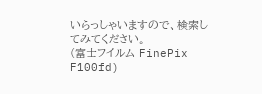いらっしゃいますので、検索してみてください。
(富士フイルム FinePix F100fd)